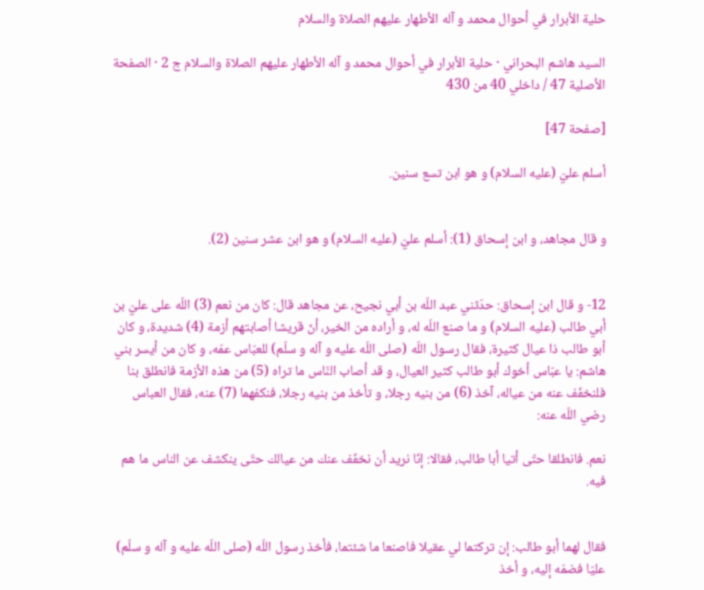حلية الأبرار في أحوال محمد و آله الأطهار عليهم الصلاة والسلام

السيد هاشم البحراني · حلية الأبرار في أحوال محمد و آله الأطهار عليهم الصلاة والسلام ج 2 · الصفحة الأصلية 47 / داخلي 40 من 430

[صفحة 47]

أسلم عليّ (عليه السلام) و هو ابن تسع سنين.


و قال مجاهد، و ابن إسحاق (1): أسلم عليّ (عليه السلام) و هو ابن عشر سنين (2).


12- و قال ابن إسحاق: حدّثني عبد اللّه بن أبي نجيح، عن مجاهد قال: كان من نعم (3) اللّه على عليّ بن أبي طالب (عليه السلام) و ما صنع اللّه له، و أراده من الخير، أنّ قريشا أصابتهم أزمة (4) شديدة، و كان أبو طالب ذا عيال كثيرة، فقال رسول اللّه (صلى اللّه عليه و آله و سلّم) للعبّاس عمّه، و كان من أيسر بني هاشم: يا عبّاس أخوك أبو طالب كثير العيال، و قد أصاب النّاس ما تراه (5) من هذه الأزمة فانطلق بنا فلنخفّف عنه من عياله، آخذ (6) من بنيه رجلا، و تأخذ من بنيه رجلا، فنكفهما (7) عنه، فقال العباس رضي اللّه عنه:

نعم. فانطلقا حتّى أتيا أبا طالب، فقالا: إنّا نريد أن نخفّف عنك من عيالك حتّى ينكشف عن الناس ما هم فيه.


فقال لهما أبو طالب: إن تركتما لي عقيلا فاصنعا ما شئتما، فأخذ رسول اللّه (صلى اللّه عليه و آله و سلّم) عليّا فضمّه إليه، و أخذ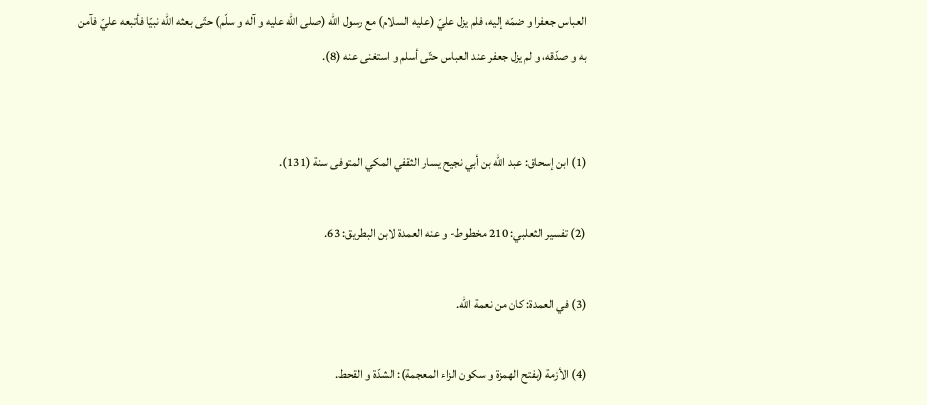العباس جعفرا و ضمّه إليه، فلم يزل عليّ (عليه السلام) مع رسول اللّه (صلى اللّه عليه و آله و سلّم) حتّى بعثه اللّه نبيّا فأتبعه عليّ فآمن به و صدّقه، و لم يزل جعفر عند العباس حتّى أسلم و استغنى عنه (8).


(1) ابن إسحاق: عبد اللّه بن أبي نجيح يسار الثقفي المكي المتوفى سنة (131).

(2) تفسير الثعلبي: 210 مخطوط- و عنه العمدة لابن البطريق: 63.

(3) في العمدة: كان من نعمة اللّه.

(4) الأزمة (بفتح الهمزة و سكون الزاء المعجمة): الشدّة و القحط.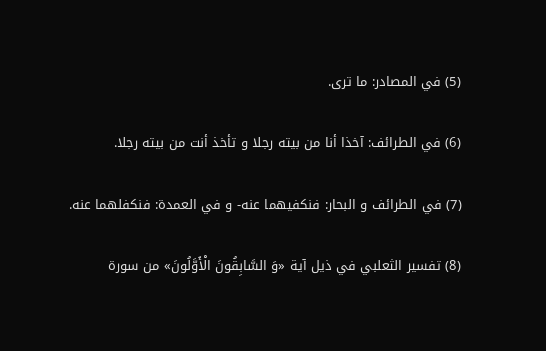(5) في المصادر: ما ترى.

(6) في الطرائف: آخذا أنا من بيته رجلا و تأخذ أنت من بيته رجلا.

(7) في الطرائف و البحار: فنكفيهما عنه- و في العمدة: فنكفلهما عنه.

(8) تفسير الثعلبي في ذيل آية «وَ السَّابِقُونَ الْأَوَّلُونَ» من سورة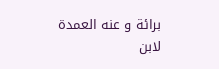برائة و عنه العمدة لابن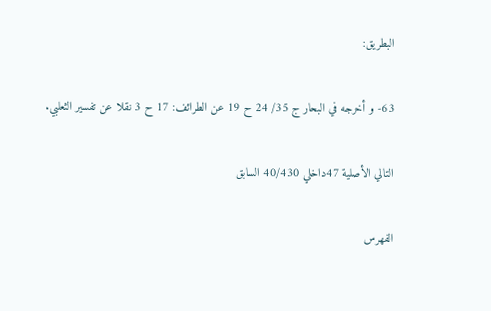البطريق:

63- و أخرجه في البحار ج 35/ 24 ح 19 عن الطرائف: 17 ح 3 نقلا عن تفسير الثعلبي.

التالي الأصلية 47داخلي 40/430 السابق

الفهرس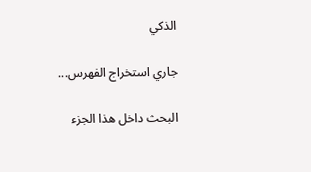الذكي

جاري استخراج الفهرس...

البحث داخل هذا الجزء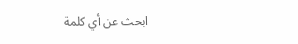ابحث عن أي كلمة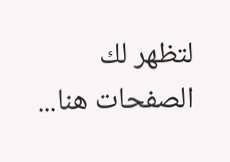لتظهر لك الصفحات هنا...